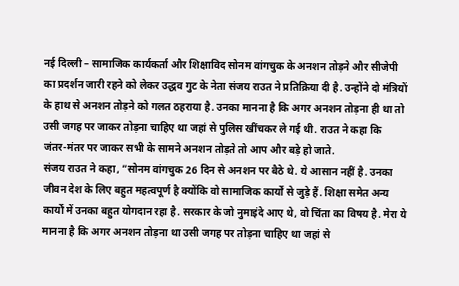नई दिल्ली – सामाजिक कार्यकर्ता और शिक्षाविद सोनम वांगचुक के अनशन तोड़ने और सीजेपी का प्रदर्शन जारी रहने को लेकर उद्धव गुट के नेता संजय राउत ने प्रतिक्रिया दी है. उन्होंने दो मंत्रियों के हाथ से अनशन तोड़ने को गलत ठहराया है. उनका मानना है कि अगर अनशन तोड़ना ही था तो उसी जगह पर जाकर तोड़ना चाहिए था जहां से पुलिस खींचकर ले गई थी. राउत ने कहा कि जंतर-मंतर पर जाकर सभी के सामने अनशन तोड़ते तो आप और बड़े हो जाते.
संजय राउत ने कहा, ”सोनम वांगचुक 26 दिन से अनशन पर बैठे थे. ये आसान नहीं है. उनका जीवन देश के लिए बहुत महत्वपूर्ण है क्योंकि वो सामाजिक कार्यों से जुड़े हैं. शिक्षा समेत अन्य कार्यों में उनका बहुत योगदान रहा है. सरकार के जो नुमाइंदे आए थे, वो चिंता का विषय है. मेरा ये मानना है कि अगर अनशन तोड़ना था उसी जगह पर तोड़ना चाहिए था जहां से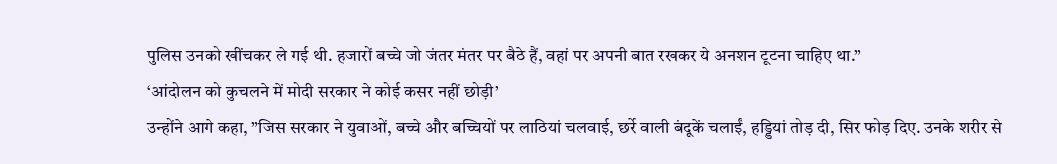पुलिस उनको खींचकर ले गई थी. हजारों बच्चे जो जंतर मंतर पर बैठे हैं, वहां पर अपनी बात रखकर ये अनशन टूटना चाहिए था.”
‘आंदोलन को कुचलने में मोदी सरकार ने कोई कसर नहीं छोड़ी’
उन्होंने आगे कहा, ”जिस सरकार ने युवाओं, बच्चे और बच्चियों पर लाठियां चलवाई, छर्रे वाली बंदूकें चलाईं, हड्डियां तोड़ दी, सिर फोड़ दिए. उनके शरीर से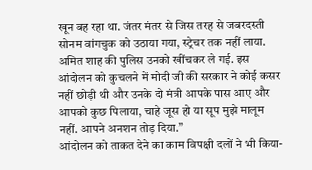खून बह रहा था. जंतर मंतर से जिस तरह से जबरदस्ती सोनम वांगचुक को उठाया गया, स्ट्रेचर तक नहीं लाया. अमित शाह की पुलिस उनको खींचकर ले गई. इस आंदोलन को कुचलने में मोदी जी की सरकार ने कोई कसर नहीं छोड़ी थी और उनके दो मंत्री आपके पास आए और आपको कुछ पिलाया, चाहे जूस हो या सूप मुझे मालूम नहीं. आपने अनशन तोड़ दिया.”
आंदोलन को ताकत देने का काम विपक्षी दलों ने भी किया-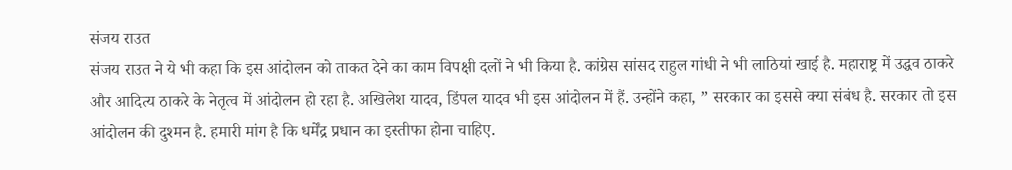संजय राउत
संजय राउत ने ये भी कहा कि इस आंदोलन को ताकत देने का काम विपक्षी दलों ने भी किया है. कांग्रेस सांसद राहुल गांधी ने भी लाठियां खाई है. महाराष्ट्र में उद्धव ठाकरे और आदित्य ठाकरे के नेतृत्व में आंदोलन हो रहा है. अखिलेश यादव, डिंपल यादव भी इस आंदोलन में हैं. उन्होंने कहा, ” सरकार का इससे क्या संबंध है. सरकार तो इस आंदोलन की दुश्मन है. हमारी मांग है कि धर्मेंद्र प्रधान का इस्तीफा होना चाहिए.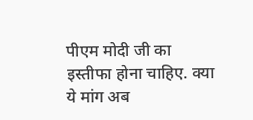पीएम मोदी जी का इस्तीफा होना चाहिए. क्या ये मांग अब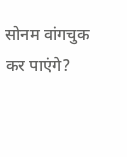सोनम वांगचुक कर पाएंगे?